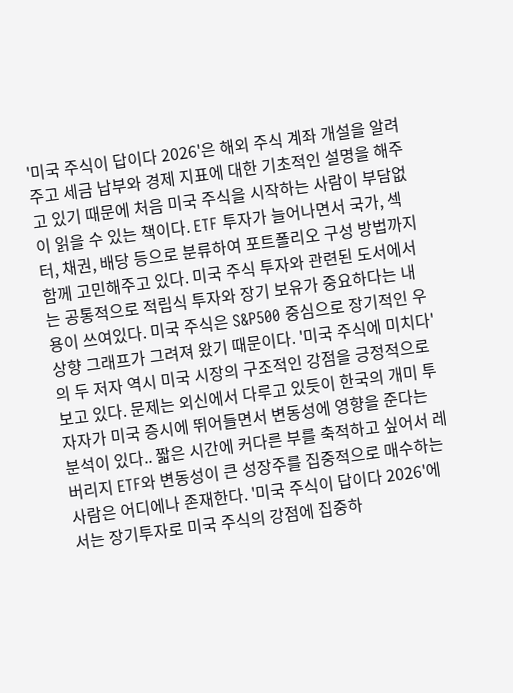'미국 주식이 답이다 2026'은 해외 주식 계좌 개설을 알려주고 세금 납부와 경제 지표에 대한 기초적인 설명을 해주고 있기 때문에 처음 미국 주식을 시작하는 사람이 부담없이 읽을 수 있는 책이다. ETF 투자가 늘어나면서 국가, 섹터, 채권, 배당 등으로 분류하여 포트폴리오 구성 방법까지 함께 고민해주고 있다. 미국 주식 투자와 관련된 도서에서는 공통적으로 적립식 투자와 장기 보유가 중요하다는 내용이 쓰여있다. 미국 주식은 S&P500 중심으로 장기적인 우상향 그래프가 그려져 왔기 때문이다. '미국 주식에 미치다'의 두 저자 역시 미국 시장의 구조적인 강점을 긍정적으로 보고 있다. 문제는 외신에서 다루고 있듯이 한국의 개미 투자자가 미국 증시에 뛰어들면서 변동성에 영향을 준다는 분석이 있다.. 짧은 시간에 커다른 부를 축적하고 싶어서 레버리지 ETF와 변동성이 큰 성장주를 집중적으로 매수하는 사람은 어디에나 존재한다. '미국 주식이 답이다 2026'에서는 장기투자로 미국 주식의 강점에 집중하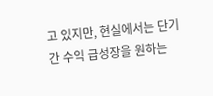고 있지만, 현실에서는 단기간 수익 급성장을 원하는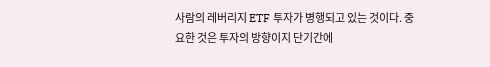사람의 레버리지 ETF 투자가 병행되고 있는 것이다. 중요한 것은 투자의 방향이지 단기간에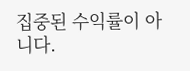집중된 수익률이 아니다.